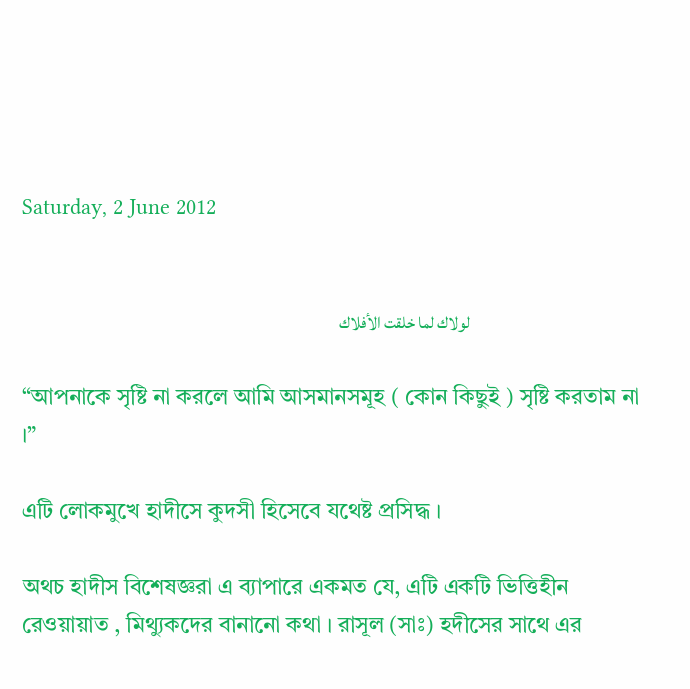Saturday, 2 June 2012


                                                   لولاك لما خلقت الأفلاك

“আপনাকে সৃষ্টি না করলে আমি আসমানসমূহ ( কোন কিছুই ) সৃষ্টি করতাম না ।”

এটি লোকমুখে হাদীসে কুদসী হিসেবে যথেষ্ট প্রসিদ্ধ ।

অথচ হাদীস বিশেষজ্ঞরা এ ব্যাপারে একমত যে, এটি একটি ভিত্তিহীন রেওয়ায়াত , মিথ্যুকদের বানানো কথা । রাসূল (সাঃ) হদীসের সাথে এর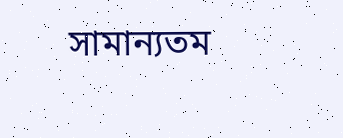সামান্যতম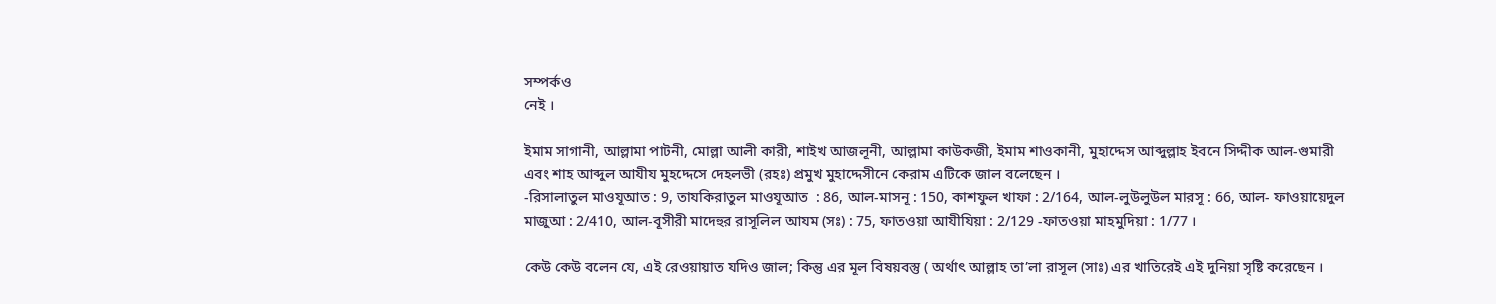সম্পর্কও
নেই ।

ইমাম সাগানী, আল্লামা পাটনী, মোল্লা আলী কারী, শাইখ আজলূনী, আল্লামা কাউকজী, ইমাম শাওকানী, মুহাদ্দেস আব্দুল্লাহ ইবনে সিদ্দীক আল-গুমারী এবং শাহ আব্দুল আযীয মুহদ্দেসে দেহলভী (রহঃ) প্রমুখ মুহাদ্দেসীনে কেরাম এটিকে জাল বলেছেন ।
-রিসালাতুল মাওযূআত : 9, তাযকিরাতুল মাওযূআত  : 86, আল-মাসনূ : 150, কাশফুল খাফা : 2/164, আল-লুউলুউল মারসূ : 66, আল- ফাওয়ায়েদুল মাজুআ : 2/410, আল-বূসীরী মাদেহুর রাসূলিল আযম (সঃ) : 75, ফাতওয়া আযীযিয়া : 2/129 -ফাতওয়া মাহমুদিয়া : 1/77 ।

কেউ কেউ বলেন যে, এই রেওয়ায়াত যদিও জাল; কিন্তু এর মূল বিষয়বস্তু ( অর্থাৎ আল্লাহ তা’লা রাসূল (সাঃ) এর খাতিরেই এই দুনিয়া সৃষ্টি করেছেন ।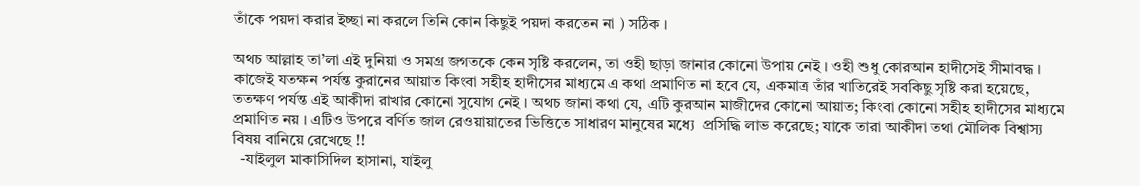তাঁকে পয়দা করার ইচ্ছা না করলে তিনি কোন কিছুই পয়দা করতেন না ) সঠিক ।

অথচ আল্লাহ তা’লা এই দুনিয়া ও সমগ্র জগতকে কেন সৃষ্টি করলেন, তা ওহী ছাড়া জানার কোনো উপায় নেই । ওহী শুধু কোরআন হাদীসেই সীমাবদ্ধ । কাজেই যতক্ষন পর্যন্ত কুরানের আয়াত কিংবা সহীহ হাদীসের মাধ্যমে এ কথা প্রমাণিত না হবে যে, একমাত্র তাঁর খাতিরেই সবকিছু সৃষ্টি করা হয়েছে, ততক্ষণ পর্যন্ত এই আকীদা রাখার কোনো সুযোগ নেই । অথচ জানা কথা যে, এটি কুরআন মাজীদের কোনো আয়াত; কিংবা কোনো সহীহ হাদীসের মাধ্যমে প্রমাণিত নয় । এটিও উপরে বর্ণিত জাল রেওয়ায়াতের ভিত্তিতে সাধারণ মানুষের মধ্যে  প্রসিদ্ধি লাভ করেছে; যাকে তারা আকীদা তথা মৌলিক বিশ্বাস্য বিষয় বানিয়ে রেখেছে !!
  -যাইলুল মাকাসিদিল হাসানা, যাইলু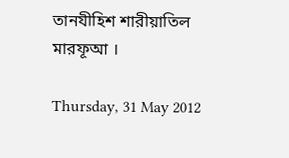তানযীহিশ শারীয়াতিল মারফূআ ।

Thursday, 31 May 2012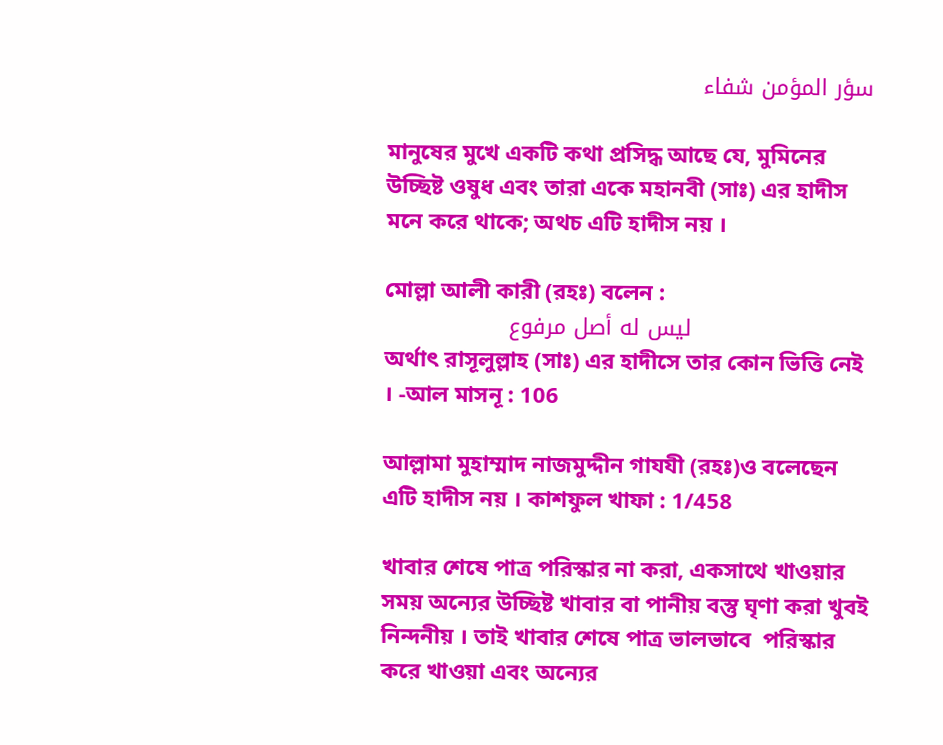سؤر المؤمن شفاء

মানুষের মুখে একটি কথা প্রসিদ্ধ আছে যে, মুমিনের উচ্ছিষ্ট ওষুধ এবং তারা একে মহানবী (সাঃ) এর হাদীস মনে করে থাকে; অথচ এটি হাদীস নয় ।

মোল্লা আলী কারী (রহঃ) বলেন :
                        ليس له أصل مرفوع
অর্থাৎ রাসূলুল্লাহ (সাঃ) এর হাদীসে তার কোন ভিত্তি নেই । -আল মাসনূ : 106

আল্লামা মুহাম্মাদ নাজমুদ্দীন গাযযী (রহঃ)ও বলেছেন এটি হাদীস নয় । কাশফুল খাফা : 1/458

খাবার শেষে পাত্র পরিস্কার না করা, একসাথে খাওয়ার সময় অন্যের উচ্ছিষ্ট খাবার বা পানীয় বস্তু ঘৃণা করা খুবই নিন্দনীয় । তাই খাবার শেষে পাত্র ভালভাবে  পরিস্কার করে খাওয়া এবং অন্যের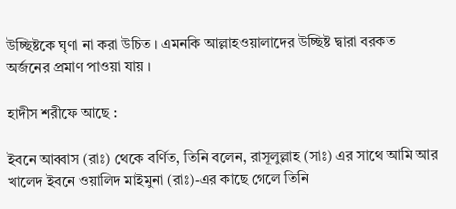উচ্ছিষ্টকে ঘৃণা না করা উচিত । এমনকি আল্লাহওয়ালাদের উচ্ছিষ্ট দ্বারা বরকত অর্জনের প্রমাণ পাওয়া যায় ।

হাদীস শরীফে আছে :

ইবনে আব্বাস (রাঃ) থেকে বর্ণিত, তিনি বলেন, রাসূলুল্লাহ (সাঃ) এর সাথে আমি আর খালেদ ইবনে ওয়ালিদ মাইমুনা (রাঃ)-এর কাছে গেলে তিনি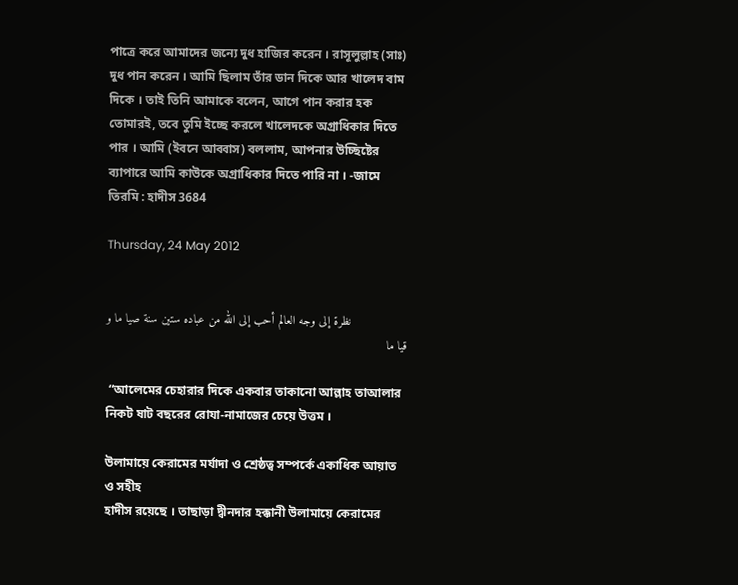পাত্রে করে আমাদের জন্যে দুধ হাজির করেন । রাসূলুল্লাহ (সাঃ) দুধ পান করেন । আমি ছিলাম তাঁর ডান দিকে আর খালেদ বাম দিকে । তাই তিনি আমাকে বলেন, আগে পান করার হক তোমারই, তবে তুমি ইচ্ছে করলে খালেদকে অগ্রাধিকার দিতে পার । আমি (ইবনে আব্বাস) বললাম, আপনার উচ্ছিষ্টের ব্যাপারে আমি কাউকে অগ্রাধিকার দিতে পারি না । -জামে তিরমি : হাদীস 3684

Thursday, 24 May 2012


                نظرة إلى وجه العالم أحب إلى الله من عباده ستين سنة صيا ما و قيا ما

 “আলেমের চেহারার দিকে একবার তাকানো আল্লাহ তাআলার নিকট ষাট বছরের রোযা-নামাজের চেয়ে উত্তম ।

উলামায়ে কেরামের মর্যাদা ও শ্রেষ্ঠত্ব সম্পর্কে একাধিক আয়াত ও সহীহ
হাদীস রয়েছে । তাছাড়া দ্বীনদার হক্কানী উলামায়ে কেরামের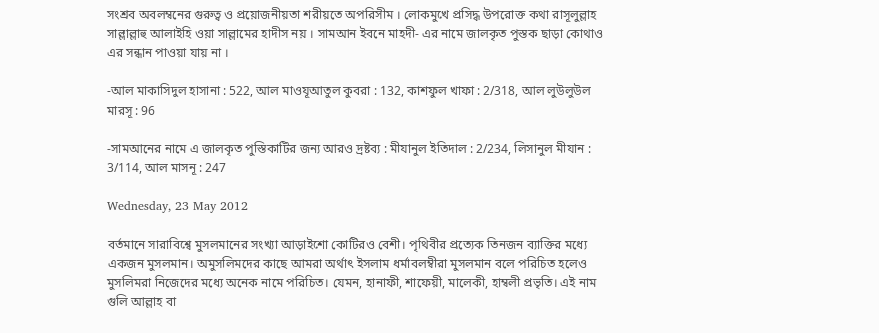সংশ্রব অবলম্বনের গুরুত্ব ও প্রয়োজনীয়তা শরীয়তে অপরিসীম । লোকমুখে প্রসিদ্ধ উপরোক্ত কথা রাসূলুল্লাহ সাল্লাল্লাহু আলাইহি ওয়া সাল্লামের হাদীস নয় । সামআন ইবনে মাহদী- এর নামে জালকৃত পুস্তক ছাড়া কোথাও এর সন্ধান পাওয়া যায় না ।

-আল মাকাসিদুল হাসানা : 522, আল মাওযূআতুল কুবরা : 132, কাশফুল খাফা : 2/318, আল লুউলুউল মারসূ : 96

-সামআনের নামে এ জালকৃত পুস্তিকাটির জন্য আরও দ্রষ্টব্য : মীযানুল ইতিদাল : 2/234, লিসানুল মীযান : 3/114, আল মাসনূ : 247

Wednesday, 23 May 2012

বর্তমানে সারাবিশ্বে মুসলমানের সংখ্যা আড়াইশো কোটিরও বেশী। পৃথিবীর প্রত্যেক তিনজন ব্যাক্তির মধ্যে একজন মুসলমান। অমুসলিমদের কাছে আমরা অর্থাৎ ইসলাম ধর্মাবলম্বীরা মুসলমান বলে পরিচিত হলেও মুসলিমরা নিজেদের মধ্যে অনেক নামে পরিচিত। যেমন, হানাফী, শাফেয়ী, মালেকী, হাম্বলী প্রভৃতি। এই নাম গুলি আল্লাহ বা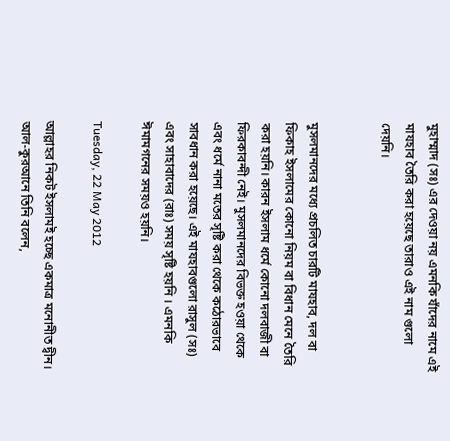মুহাম্মাদ (সঃ) এর দেওয়া নয় এমনকি যাঁদের নামে এই মাযহাব তৈরি করা হয়েছে তারাও এই নাম গুলো দেয়নি।


মুসলমানদের মধ্যে প্রচলিত চারটি মাযহাব, দল বা ফিকাহ ইসলামের কোনো নিয়ম বা বিধান মেনে তৈরি করা হয়নি। কারন ইসলাম ধর্মে কোনো দলবাজী বা ফিরকাবন্দী নেই। মুসলমানদের বিভক্ত হওয়া থেকে এবং ধর্মে নানা মতের সৃষ্টি করা থেকে কঠোরভাবে সাবধান করা হয়েছে। এই মাযহাবগুলো রাসুল (সঃ) এবং সাহাবাদের (রাঃ) সময় সৃষ্টি হয়নি । এমনকি ঈমামগনের সময়ও হয়নি।

Tuesday, 22 May 2012

আল্লাহর নিকট ইসলামই হচ্ছে একমাত্র মনোনীত দ্বীন। আল-কুরআনে তিনি বলেন,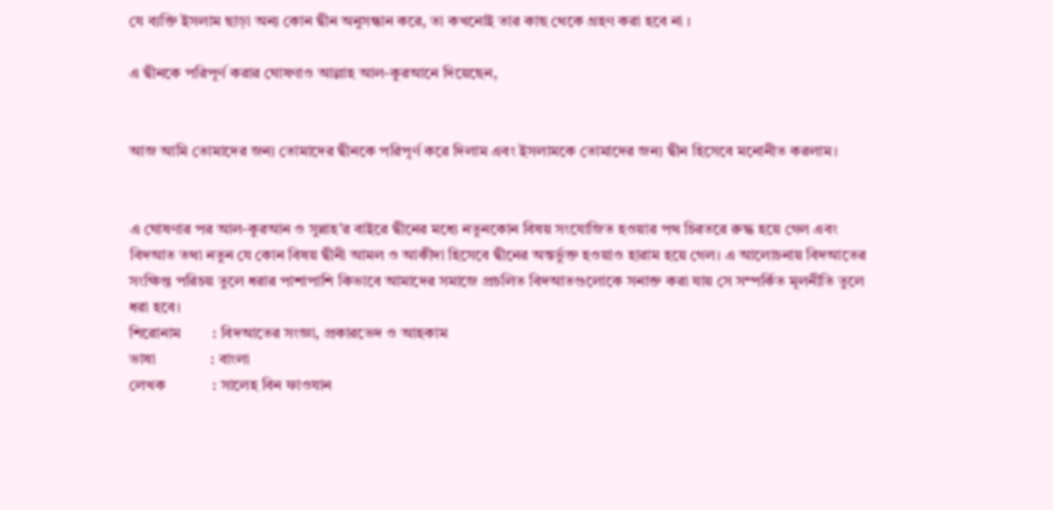যে ব্যক্তি ইসলাম ছাড়া অন্য কোন দ্বীন অনুসন্ধান করে, তা কখনোই তার কাছ থেকে গ্রহণ করা হবে না ।

এ দ্বীনকে পরিপূর্ণ করার ঘোষণাও আল্লাহ আল-কুরআনে দিয়েছেন,


আজ আমি তোমাদের জন্য তোমাদের দ্বীনকে পরিপূর্ণ করে দিলাম এবং ইসলামকে তোমাদের জন্য দ্বীন হিসেবে মনোনীত করলাম।


এ ঘোষণার পর আল-কুরআন ও সুন্নাহ’র বাইরে দ্বীনের মধ্যে নতুনকোন বিষয় সংযোজিত হওয়ার পথ চিরতরে রুদ্ধ হয়ে গেল এবং বিদআত তথা নতুন যে কোন বিষয় দ্বীনী আমল ও আকীদা হিসেবে দ্বীনের অন্তর্ভুক্ত হওয়াও হারাম হয়ে গেল। এ আলোচনায় বিদআতের সংক্ষিপ্ত পরিচয় তুলে ধরার পাশাপাশি কিভাবে আমাদের সমাজে প্রচলিত বিদআতগুলোকে সনাক্ত করা যায় সে সম্পর্কিত মূলনীতি তুলে ধরা হবে।
শিরোনাম        : বিদআতের সংজ্ঞা, প্রকারভেদ ও আহকাম
ভাষা              : বাংলা
লেখক            : সালেহ বিন ফাওযান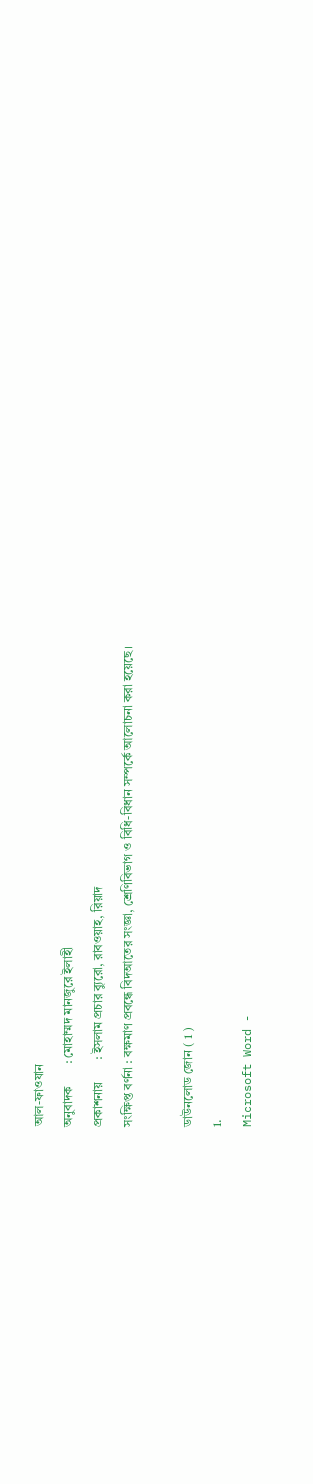আল-ফাওযান
অনুবাদক       : মোহাম্মদ মানজুরে ইলাহী
প্রকাশনায়       : ইসলাম প্রচার ব্যুরো, রাবওয়াহ, রিয়াদ
সংক্ষিপ্ত বর্ণনা : বক্ষমাণ প্রবন্ধে বিদআতের সংজ্ঞা, শ্রেণিবিভাগ ও বিধি-বিধান সম্পর্কে আলোচনা করা হয়েছে।

ডাউনলোড জোন ( 1 )
1.
Microsoft Word -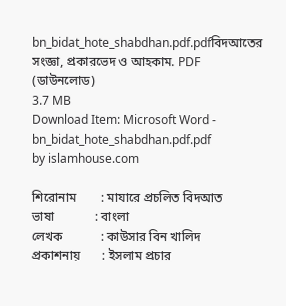bn_bidat_hote_shabdhan.pdf.pdfবিদআতের সংজ্ঞা, প্রকারভেদ ও আহকাম. PDF (ডাউনলোড)
3.7 MB
Download Item: Microsoft Word - bn_bidat_hote_shabdhan.pdf.pdf
by islamhouse.com

শিরোনাম        : মাযারে প্রচলিত বিদআত
ভাষা             : বাংলা
লেখক            : কাউসার বিন খালিদ
প্রকাশনায়       : ইসলাম প্রচার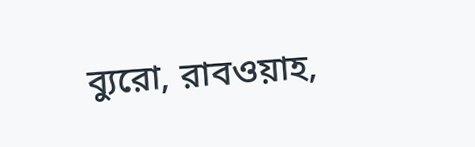ব্যুরো, রাবওয়াহ,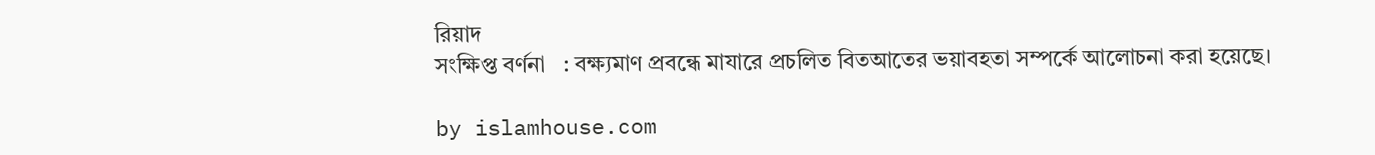রিয়াদ
সংক্ষিপ্ত বর্ণনা   : বক্ষ্যমাণ প্রবন্ধে মাযারে প্রচলিত বিতআতের ভয়াবহতা সম্পর্কে আলোচনা করা হয়েছে।

by islamhouse.com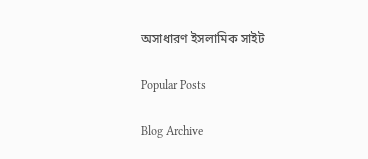অসাধারণ ইসলামিক সাইট

Popular Posts

Blog Archive